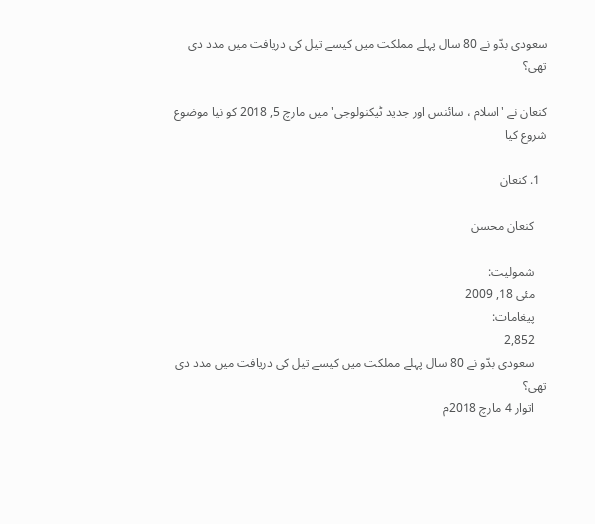سعودی بدّو نے 80 سال پہلے مملکت میں کیسے تیل کی دریافت میں مدد دی تھی؟

کنعان نے 'اسلام ، سائنس اور جدید ٹیکنولوجی' میں مارچ 5, 2018 کو نیا موضوع شروع کیا

  1. کنعان

    کنعان محسن

    شمولیت:
    مئی 18, 2009
    پیغامات:
    2,852
    سعودی بدّو نے 80 سال پہلے مملکت میں کیسے تیل کی دریافت میں مدد دی تھی؟
    اتوار 4 مارچ 2018م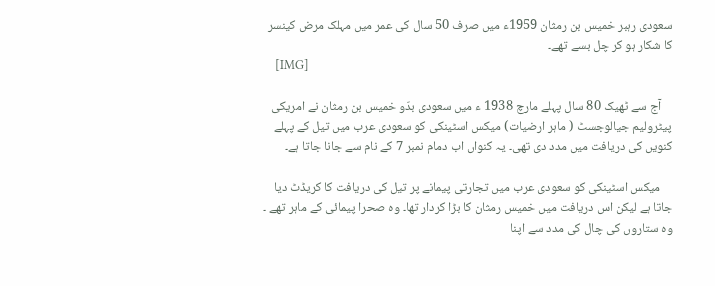سعودی رہبر خمیس بن رمثان 1959ء میں صرف 50 سال کی عمر میں مہلک مرض کینسر کا شکار ہو کر چل بسے تھے۔
    [IMG]

    آج سے ٹھیک 80 سال پہلے مارچ 1938 ء میں سعودی بدّو خمیس بن رمثان نے امریکی پیٹرولیم جیالوجسٹ ( ماہر ارضیات) میکس اسٹینکی کو سعودی عرب میں تیل کے پہلے کنویں کی دریافت میں مدد دی تھی۔ یہ کنواں اب دمام نمبر 7 کے نام سے جانا جاتا ہے۔

    میکس اسٹینکی کو سعودی عرب میں تجارتی پیمانے پر تیل کی دریافت کا کریڈٹ دیا جاتا ہے لیکن اس دریافت میں خمیس رمثان کا بڑا کردار تھا۔ وہ صحرا پیمائی کے ماہر تھے ۔ وہ ستاروں کی چال کی مدد سے اپنا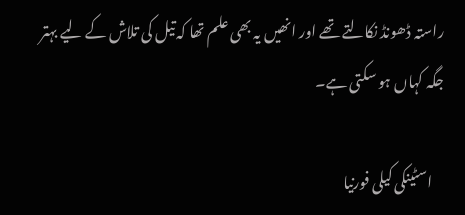راستہ ڈھونڈ نکالتے تھے اور انھیں یہ بھی علم تھا کہ تیل کی تلاش کے لیے بہتر جگہ کہاں ہو سکتی ہے۔

    اسٹینکی کیلی فورنیا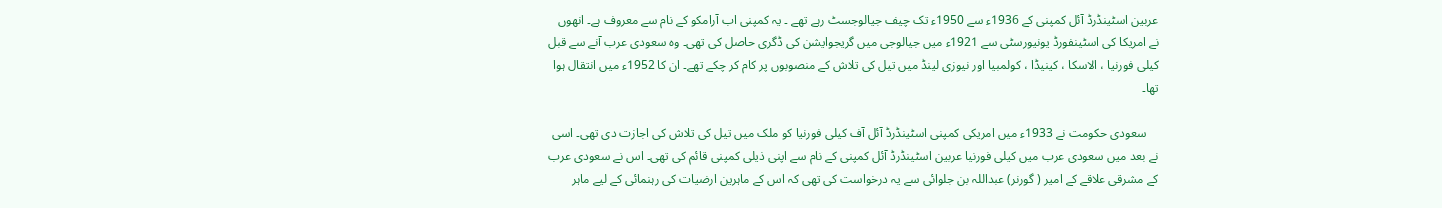عربین اسٹینڈرڈ آئل کمپنی کے 1936ء سے 1950ء تک چیف جیالوجسٹ رہے تھے ۔ یہ کمپنی اب آرامکو کے نام سے معروف ہے۔ انھوں نے امریکا کی اسٹینفورڈ یونیورسٹی سے 1921ء میں جیالوجی میں گریجوایشن کی ڈگری حاصل کی تھی۔ وہ سعودی عرب آنے سے قبل کیلی فورنیا ، الاسکا ، کینیڈا ، کولمبیا اور نیوزی لینڈ میں تیل کی تلاش کے منصوبوں پر کام کر چکے تھے۔ ان کا 1952ء میں انتقال ہوا تھا۔

    سعودی حکومت نے 1933ء میں امریکی کمپنی اسٹینڈرڈ آئل آف کیلی فورنیا کو ملک میں تیل کی تلاش کی اجازت دی تھی۔ اسی نے بعد میں سعودی عرب میں کیلی فورنیا عربین اسٹینڈرڈ آئل کمپنی کے نام سے اپنی ذیلی کمپنی قائم کی تھی۔ اس نے سعودی عرب کے مشرقی علاقے کے امیر ( گورنر) عبداللہ بن جلوائی سے یہ درخواست کی تھی کہ اس کے ماہرین ارضیات کی رہنمائی کے لیے ماہر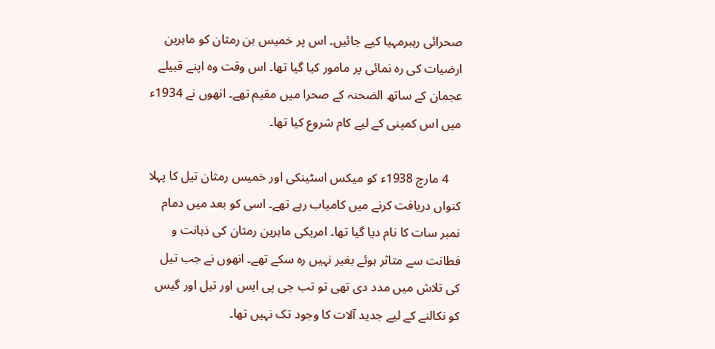صحرائی رہبرمہیا کیے جائیں۔ اس پر خمیس بن رمثان کو ماہرین ارضیات کی رہ نمائی پر مامور کیا گیا تھا۔ اس وقت وہ اپنے قبیلے عجمان کے ساتھ الضحنہ کے صحرا میں مقیم تھے۔ انھوں نے 1934ء میں اس کمپنی کے لیے کام شروع کیا تھا۔

    4 مارچ 1938ء کو میکس اسٹینکی اور خمیس رمثان تیل کا پہلا کنواں دریافت کرنے میں کامیاب رہے تھے۔ اسی کو بعد میں دمام نمبر سات کا نام دیا گیا تھا۔ امریکی ماہرین رمثان کی ذہانت و فطانت سے متاثر ہوئے بغیر نہیں رہ سکے تھے۔ انھوں نے جب تیل کی تلاش میں مدد دی تھی تو تب جی پی ایس اور تیل اور گیس کو نکالنے کے لیے جدید آلات کا وجود تک نہیں تھا۔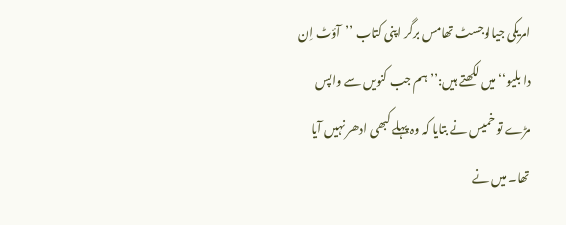امریکی جیالوجسٹ تھامس برگر اپنی کتاب ’’آؤٹ اِن دا بلیو‘‘ میں لکھتے ہیں:’’ ہم جب کنویں سے واپس مڑے تو خمیس نے بتایا کہ وہ پہلے کبھی ادھر نہیں آیا تھا۔ میں نے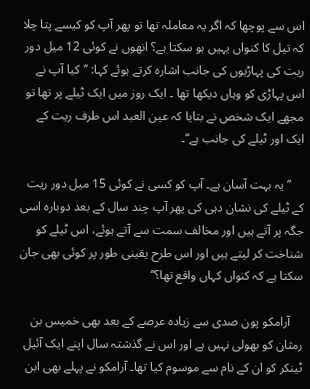اس سے پوچھا کہ اگر یہ معاملہ تھا تو پھر آپ کو کیسے پتا چلا کہ تیل کا کنواں یہیں ہو سکتا ہے؟ انھوں نے کوئی 12 میل دور ریت کی پہاڑیوں کی جانب اشارہ کرتے ہوئے کہا: ’’کیا آپ نے اس پہاڑی کو وہاں دیکھا تھا ۔ ایک روز میں ایک ٹیلے پر تھا تو مجھے ایک شخص نے بتایا کہ عین العبد اس طرف ریت کے ایک اور ٹیلے کی جانب ہے‘‘۔

    ’’ یہ بہت آسان ہے۔ آپ کو کسی نے کوئی 15 میل دور ریت کے ٹیلے کی نشان دہی کی پھر آپ چند سال کے بعد دوبارہ اسی جگہ پر آتے ہیں اور مخالف سمت سے آتے ہوئے، اس ٹیلے کو شناخت کر لیتے ہیں اور اس طرح یقینی طور پر کوئی بھی جان سکتا ہے کہ کنواں کہاں واقع تھا؟‘‘

    آرامکو پون صدی سے زیادہ عرصے کے بعد بھی خمیس بن رمثان کو بھولی نہیں ہے اور اس نے گذشتہ سال اپنے ایک آئیل ٹینکر کو ان کے نام سے موسوم کیا تھا۔ آرامکو نے پہلے بھی ابن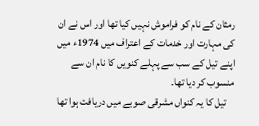رمثان کے نام کو فراموش نہیں کیا تھا اور اس نے ان کی مہارت اور خدمات کے اعتراف میں 1974ء میں اپنے تیل کے سب سے پہلے کنویں کا نام ان سے منسوب کر دیا تھا۔
    تیل کا یہ کنواں مشرقی صوبے میں دریافت ہوا تھا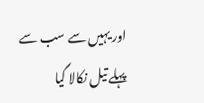اور یہیں سے سب سے پہلے تیل نکالا گیا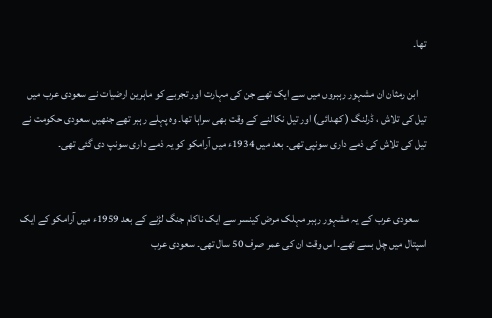تھا۔

    ابن رمثان ان مشہور رہبروں میں سے ایک تھے جن کی مہارت اور تجربے کو ماہرین ارضیات نے سعودی عرب میں تیل کی تلاش ، ڈرلنگ ( کھدائی) اور تیل نکالنے کے وقت بھی سراہا تھا۔ وہ پہلے رہبر تھے جنھیں سعودی حکومت نے تیل کی تلاش کی ذمے داری سونپی تھی۔ بعد میں 1934ء میں آرامکو کو یہ ذمے داری سونپ دی گئی تھی۔


    سعودی عرب کے یہ مشہور رہبر مہلک مرض کینسر سے ایک ناکام جنگ لڑنے کے بعد 1959ء میں آرامکو کے ایک اسپتال میں چل بسے تھے۔ اس وقت ان کی عمر صرف 50 سال تھی۔ سعودی عرب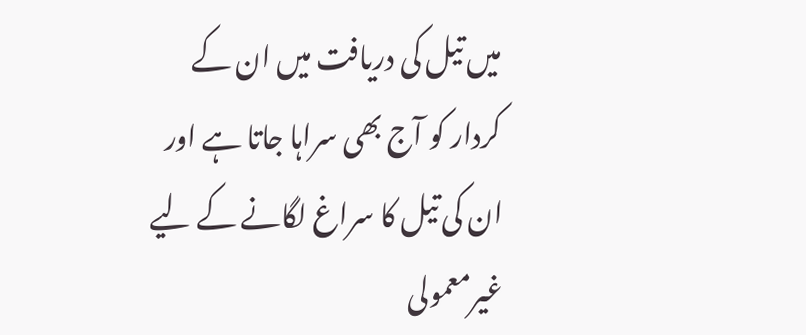میں تیل کی دریافت میں ان کے کردار کو آج بھی سراہا جاتا ہے اور ان کی تیل کا سراغ لگانے کے لیے غیرمعمولی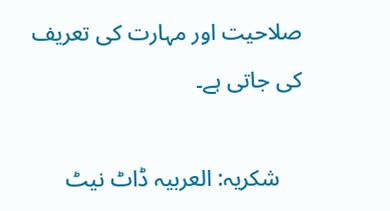صلاحیت اور مہارت کی تعریف کی جاتی ہے۔

    شکریہ: العربیہ ڈاٹ نیٹ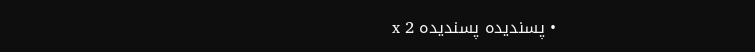• پسندیدہ پسندیدہ x 2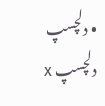• دلچسپ دلچسپ x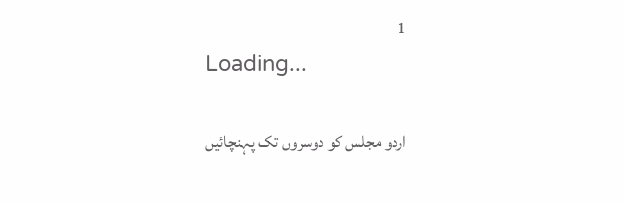1
Loading...

اردو مجلس کو دوسروں تک پہنچائیں